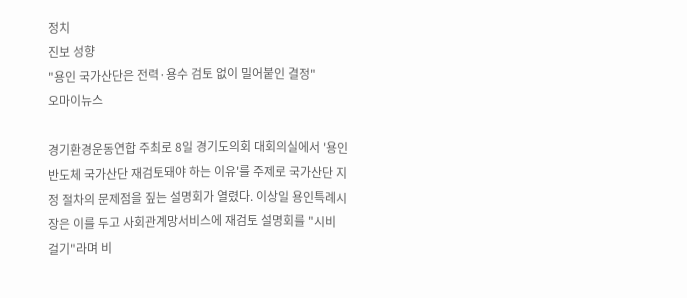정치
진보 성향
"용인 국가산단은 전력·용수 검토 없이 밀어붙인 결정"
오마이뉴스

경기환경운동연합 주최로 8일 경기도의회 대회의실에서 '용인반도체 국가산단 재검토돼야 하는 이유'를 주제로 국가산단 지정 절차의 문제점을 짚는 설명회가 열렸다. 이상일 용인특례시장은 이를 두고 사회관계망서비스에 재검토 설명회를 "시비 걸기"라며 비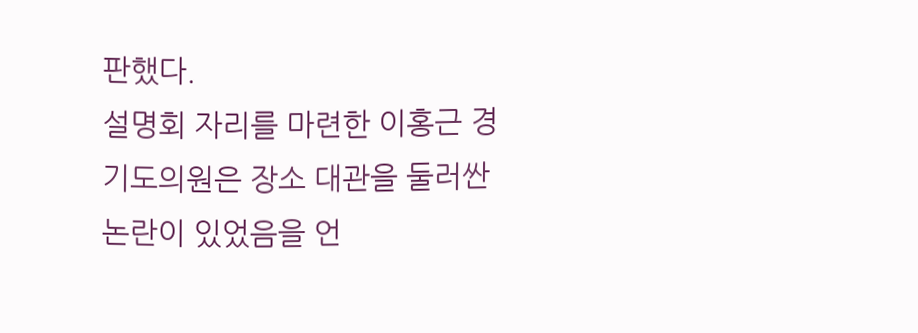판했다.
설명회 자리를 마련한 이홍근 경기도의원은 장소 대관을 둘러싼 논란이 있었음을 언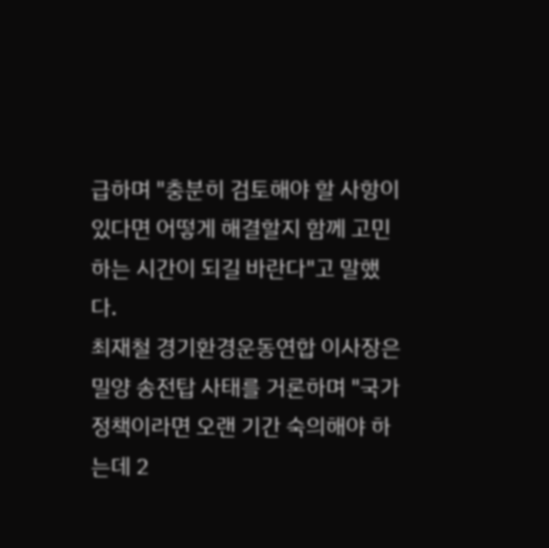급하며 "충분히 검토해야 할 사항이 있다면 어떻게 해결할지 함께 고민하는 시간이 되길 바란다"고 말했다.
최재철 경기환경운동연합 이사장은 밀양 송전탑 사태를 거론하며 "국가 정책이라면 오랜 기간 숙의해야 하는데 2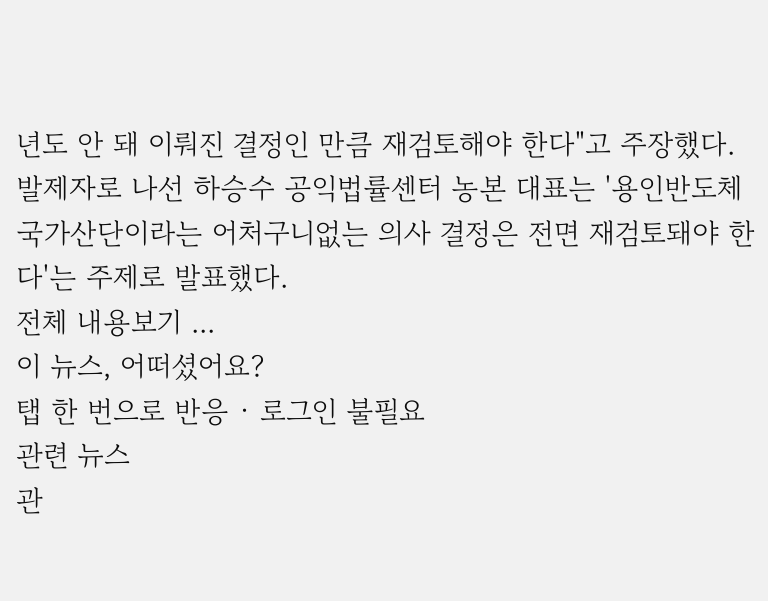년도 안 돼 이뤄진 결정인 만큼 재검토해야 한다"고 주장했다.
발제자로 나선 하승수 공익법률센터 농본 대표는 '용인반도체 국가산단이라는 어처구니없는 의사 결정은 전면 재검토돼야 한다'는 주제로 발표했다.
전체 내용보기 ...
이 뉴스, 어떠셨어요?
탭 한 번으로 반응 · 로그인 불필요
관련 뉴스
관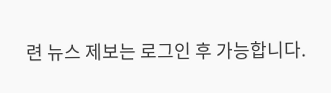련 뉴스 제보는 로그인 후 가능합니다.